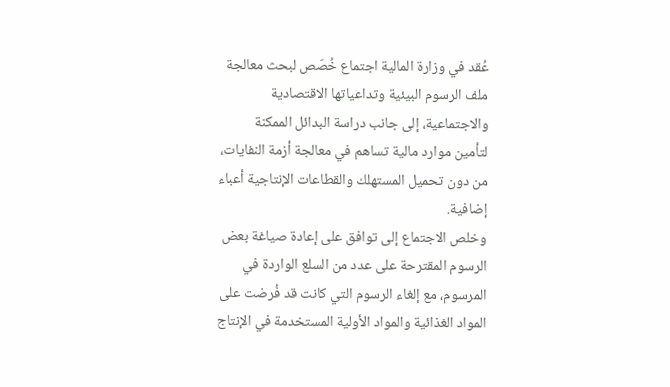عُقد في وزارة المالية اجتماع خُصّص لبحث معالجة ملف الرسوم البيئية وتداعياتها الاقتصادية والاجتماعية، إلى جانب دراسة البدائل الممكنة لتأمين موارد مالية تساهم في معالجة أزمة النفايات، من دون تحميل المستهلك والقطاعات الإنتاجية أعباء إضافية.
وخلص الاجتماع إلى توافق على إعادة صياغة بعض الرسوم المقترحة على عدد من السلع الواردة في المرسوم، مع إلغاء الرسوم التي كانت قد فُرضت على المواد الغذائية والمواد الأولية المستخدمة في الإنتاج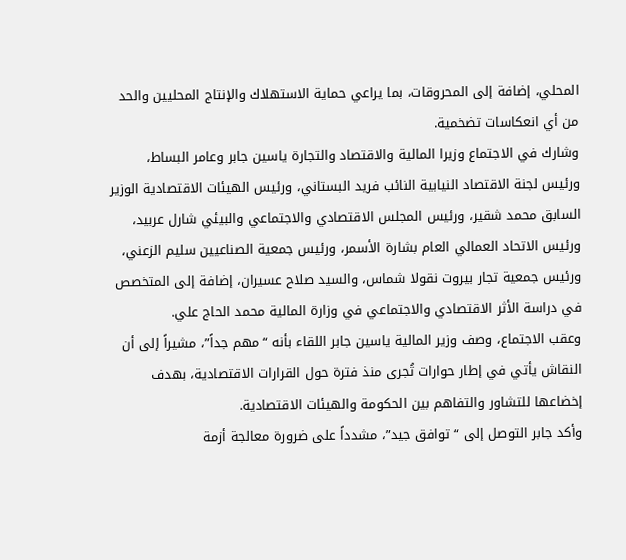المحلي، إضافة إلى المحروقات، بما يراعي حماية الاستهلاك والإنتاج المحليين والحد من أي انعكاسات تضخمية.
وشارك في الاجتماع وزيرا المالية والاقتصاد والتجارة ياسين جابر وعامر البساط، ورئيس لجنة الاقتصاد النيابية النائب فريد البستاني، ورئيس الهيئات الاقتصادية الوزير السابق محمد شقير، ورئيس المجلس الاقتصادي والاجتماعي والبيئي شارل عربيد، ورئيس الاتحاد العمالي العام بشارة الأسمر، ورئيس جمعية الصناعيين سليم الزعني، ورئيس جمعية تجار بيروت نقولا شماس، والسيد صلاح عسيران، إضافة إلى المتخصص في دراسة الأثر الاقتصادي والاجتماعي في وزارة المالية محمد الحاج علي.
وعقب الاجتماع، وصف وزير المالية ياسين جابر اللقاء بأنه “مهم جداً”، مشيراً إلى أن النقاش يأتي في إطار حوارات تُجرى منذ فترة حول القرارات الاقتصادية، بهدف إخضاعها للتشاور والتفاهم بين الحكومة والهيئات الاقتصادية.
وأكد جابر التوصل إلى “توافق جيد”، مشدداً على ضرورة معالجة أزمة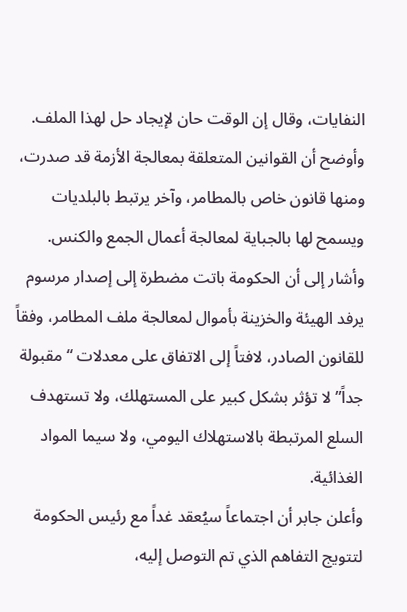النفايات، وقال إن الوقت حان لإيجاد حل لهذا الملف.
وأوضح أن القوانين المتعلقة بمعالجة الأزمة قد صدرت، ومنها قانون خاص بالمطامر، وآخر يرتبط بالبلديات ويسمح لها بالجباية لمعالجة أعمال الجمع والكنس.
وأشار إلى أن الحكومة باتت مضطرة إلى إصدار مرسوم يرفد الهيئة والخزينة بأموال لمعالجة ملف المطامر، وفقاً للقانون الصادر، لافتاً إلى الاتفاق على معدلات “مقبولة جداً” لا تؤثر بشكل كبير على المستهلك، ولا تستهدف السلع المرتبطة بالاستهلاك اليومي، ولا سيما المواد الغذائية.
وأعلن جابر أن اجتماعاً سيُعقد غداً مع رئيس الحكومة لتتويج التفاهم الذي تم التوصل إليه،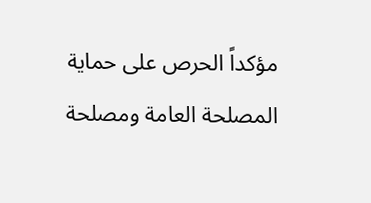مؤكداً الحرص على حماية المصلحة العامة ومصلحة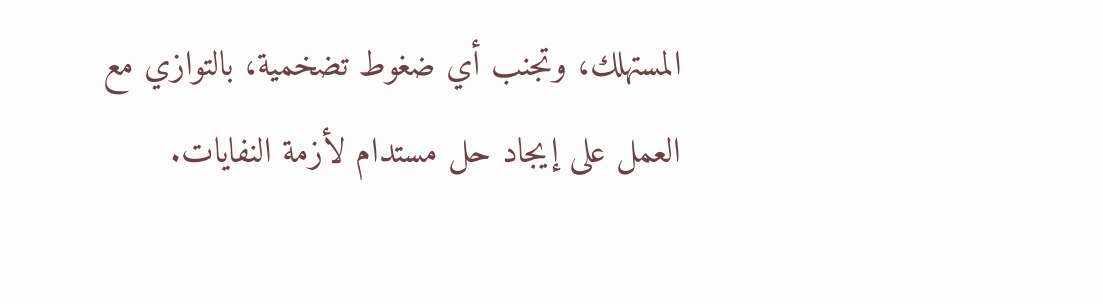المستهلك، وتجنب أي ضغوط تضخمية، بالتوازي مع العمل على إيجاد حل مستدام لأزمة النفايات.